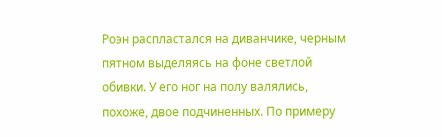Роэн распластался на диванчике, черным пятном выделяясь на фоне светлой обивки. У его ног на полу валялись, похоже, двое подчиненных. По примеру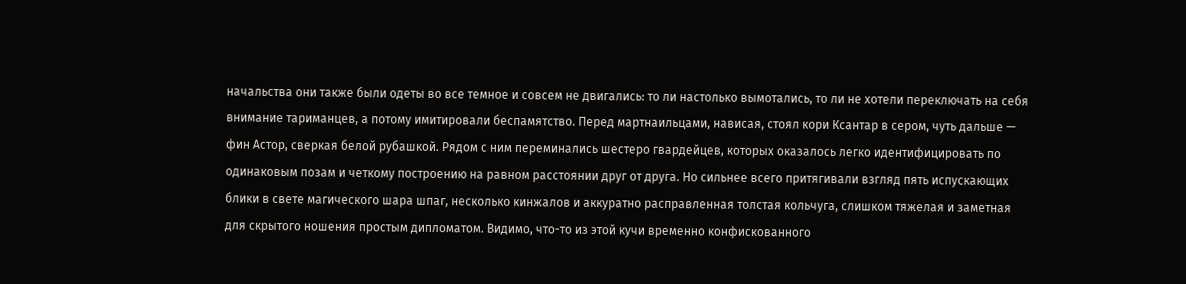начальства они также были одеты во все темное и совсем не двигались: то ли настолько вымотались, то ли не хотели переключать на себя внимание тариманцев, а потому имитировали беспамятство. Перед мартнаильцами, нависая, стоял кори Ксантар в сером, чуть дальше — фин Астор, сверкая белой рубашкой. Рядом с ним переминались шестеро гвардейцев, которых оказалось легко идентифицировать по одинаковым позам и четкому построению на равном расстоянии друг от друга. Но сильнее всего притягивали взгляд пять испускающих блики в свете магического шара шпаг, несколько кинжалов и аккуратно расправленная толстая кольчуга, слишком тяжелая и заметная для скрытого ношения простым дипломатом. Видимо, что-то из этой кучи временно конфискованного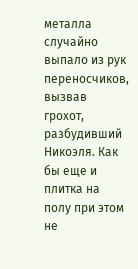металла случайно выпало из рук переносчиков, вызвав грохот, разбудивший Никоэля. Как бы еще и плитка на полу при этом не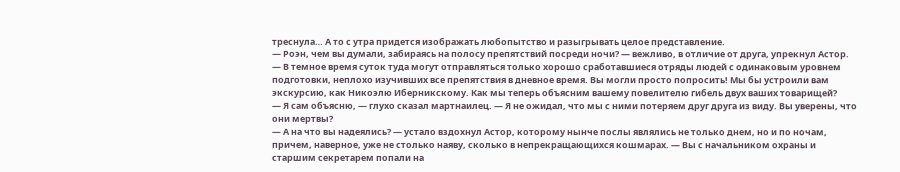треснула… А то с утра придется изображать любопытство и разыгрывать целое представление.
— Роэн, чем вы думали, забираясь на полосу препятствий посреди ночи? — вежливо, в отличие от друга, упрекнул Астор. — В темное время суток туда могут отправляться только хорошо сработавшиеся отряды людей с одинаковым уровнем подготовки, неплохо изучивших все препятствия в дневное время. Вы могли просто попросить! Мы бы устроили вам экскурсию, как Никоэлю Иберникскому. Как мы теперь объясним вашему повелителю гибель двух ваших товарищей?
— Я сам объясню, — глухо сказал мартнаилец. — Я не ожидал, что мы с ними потеряем друг друга из виду. Вы уверены, что они мертвы?
— А на что вы надеялись? — устало вздохнул Астор, которому нынче послы являлись не только днем, но и по ночам, причем, наверное, уже не столько наяву, сколько в непрекращающихся кошмарах. — Вы с начальником охраны и старшим секретарем попали на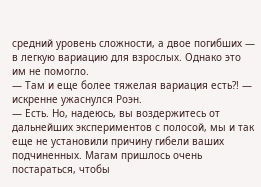средний уровень сложности, а двое погибших — в легкую вариацию для взрослых. Однако это им не помогло.
— Там и еще более тяжелая вариация есть?! — искренне ужаснулся Роэн.
— Есть. Но, надеюсь, вы воздержитесь от дальнейших экспериментов с полосой, мы и так еще не установили причину гибели ваших подчиненных. Магам пришлось очень постараться, чтобы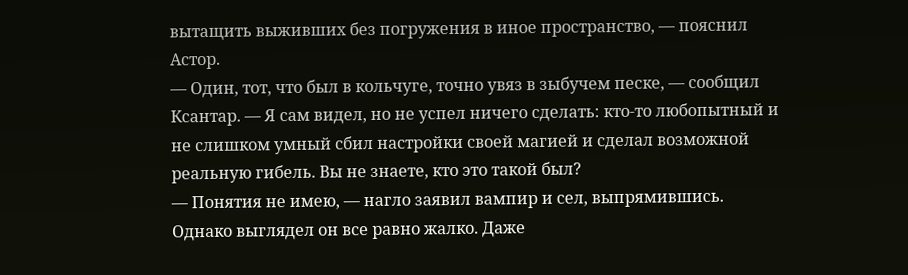вытащить выживших без погружения в иное пространство, — пояснил Астор.
— Один, тот, что был в кольчуге, точно увяз в зыбучем песке, — сообщил Ксантар. — Я сам видел, но не успел ничего сделать: кто-то любопытный и не слишком умный сбил настройки своей магией и сделал возможной реальную гибель. Вы не знаете, кто это такой был?
— Понятия не имею, — нагло заявил вампир и сел, выпрямившись.
Однако выглядел он все равно жалко. Даже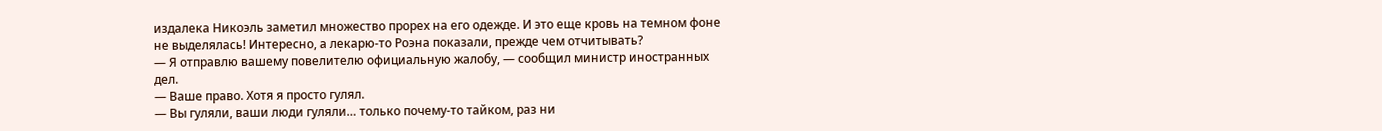издалека Никоэль заметил множество прорех на его одежде. И это еще кровь на темном фоне не выделялась! Интересно, а лекарю-то Роэна показали, прежде чем отчитывать?
— Я отправлю вашему повелителю официальную жалобу, — сообщил министр иностранных дел.
— Ваше право. Хотя я просто гулял.
— Вы гуляли, ваши люди гуляли… только почему-то тайком, раз ни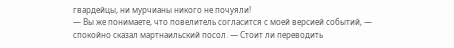гвардейцы, ни мурчианы никого не почуяли!
— Вы же понимаете, что повелитель согласится с моей версией событий, — спокойно сказал мартнаильский посол. — Стоит ли переводить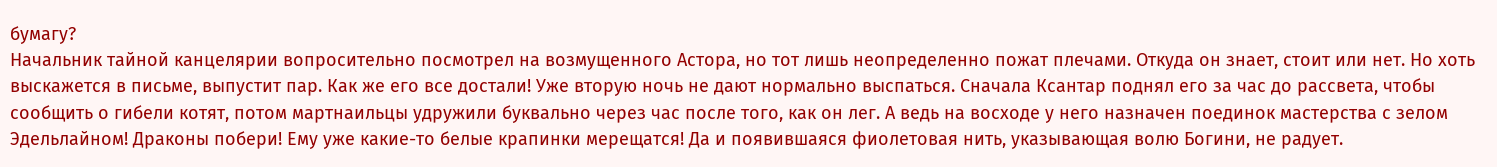бумагу?
Начальник тайной канцелярии вопросительно посмотрел на возмущенного Астора, но тот лишь неопределенно пожат плечами. Откуда он знает, стоит или нет. Но хоть выскажется в письме, выпустит пар. Как же его все достали! Уже вторую ночь не дают нормально выспаться. Сначала Ксантар поднял его за час до рассвета, чтобы сообщить о гибели котят, потом мартнаильцы удружили буквально через час после того, как он лег. А ведь на восходе у него назначен поединок мастерства с зелом Эдельлайном! Драконы побери! Ему уже какие-то белые крапинки мерещатся! Да и появившаяся фиолетовая нить, указывающая волю Богини, не радует.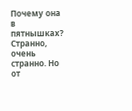Почему она в пятнышках? Странно, очень странно. Но от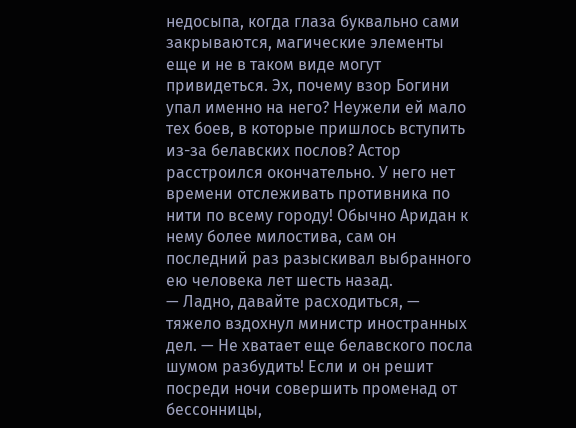недосыпа, когда глаза буквально сами закрываются, магические элементы еще и не в таком виде могут привидеться. Эх, почему взор Богини упал именно на него? Неужели ей мало тех боев, в которые пришлось вступить из-за белавских послов? Астор расстроился окончательно. У него нет времени отслеживать противника по нити по всему городу! Обычно Аридан к нему более милостива, сам он последний раз разыскивал выбранного ею человека лет шесть назад.
— Ладно, давайте расходиться, — тяжело вздохнул министр иностранных дел. — Не хватает еще белавского посла шумом разбудить! Если и он решит посреди ночи совершить променад от бессонницы,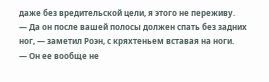даже без вредительской цели, я этого не переживу.
— Да он после вашей полосы должен спать без задних ног, — заметил Роэн, с кряхтеньем вставая на ноги.
— Он ее вообще не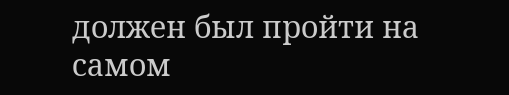должен был пройти на самом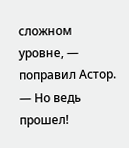сложном уровне, — поправил Астор. — Но ведь прошел!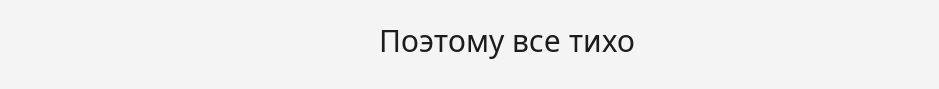Поэтому все тихо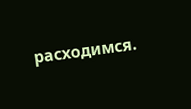расходимся.